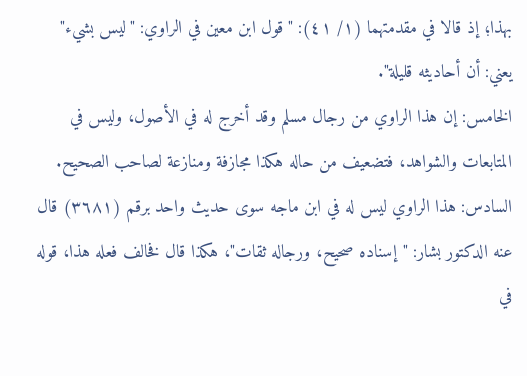بهذا؛ إذ قالا في مقدمتهما (١/ ٤١): "قول ابن معين في الراوي: "ليس بشيء" يعني: أن أحاديثه قليلة".
الخامس: إن هذا الراوي من رجال مسلم وقد أخرج له في الأصول، وليس في المتابعات والشواهد، فتضعيف من حاله هكذا مجازفة ومنازعة لصاحب الصحيح.
السادس: هذا الراوي ليس له في ابن ماجه سوى حديث واحد برقم (٣٦٨١) قال عنه الدكتور بشار: "إسناده صحيح، ورجاله ثقات"، هكذا قال فخالف فعله هذا، قوله في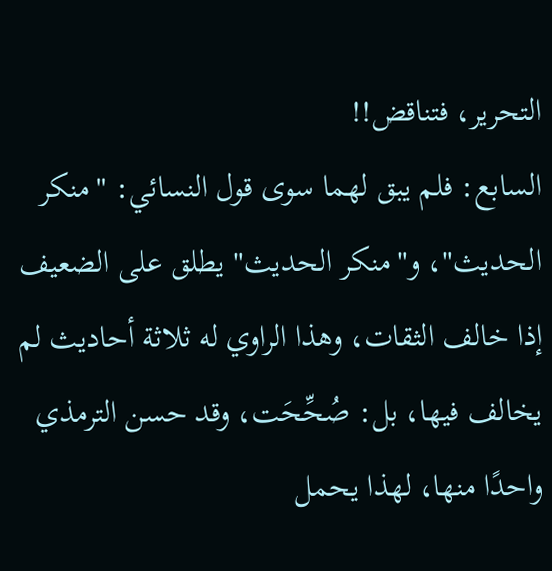التحرير، فتناقض!!
السابع: فلم يبق لهما سوى قول النسائي: "منكر الحديث"، و"منكر الحديث" يطلق على الضعيف إذا خالف الثقات، وهذا الراوي له ثلاثة أحاديث لم يخالف فيها، بل: صُحِّحَت، وقد حسن الترمذي واحدًا منها، لهذا يحمل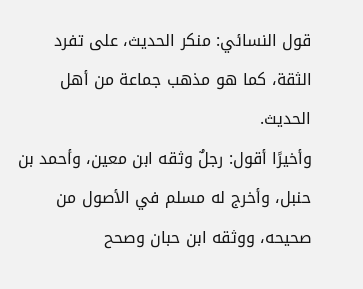قول النسائي: منكر الحديث، على تفرد الثقة، كما هو مذهب جماعة من أهل الحديث.
وأخيرًا أقول: رجلٌ وثقه ابن معين، وأحمد بن حنبل، وأخرج له مسلم في الأصول من صحيحه، ووثقه ابن حبان وصحح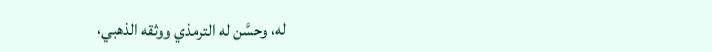له، وحسَّن له الترمذي ووثقه الذهبي،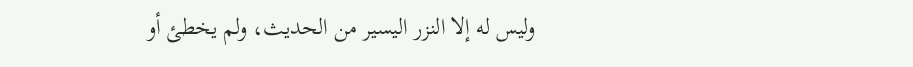وليس له إلا النزر اليسير من الحديث، ولم يخطئ أو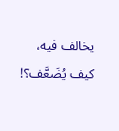يخالف فيه، كيف يُضَعَّف؟!